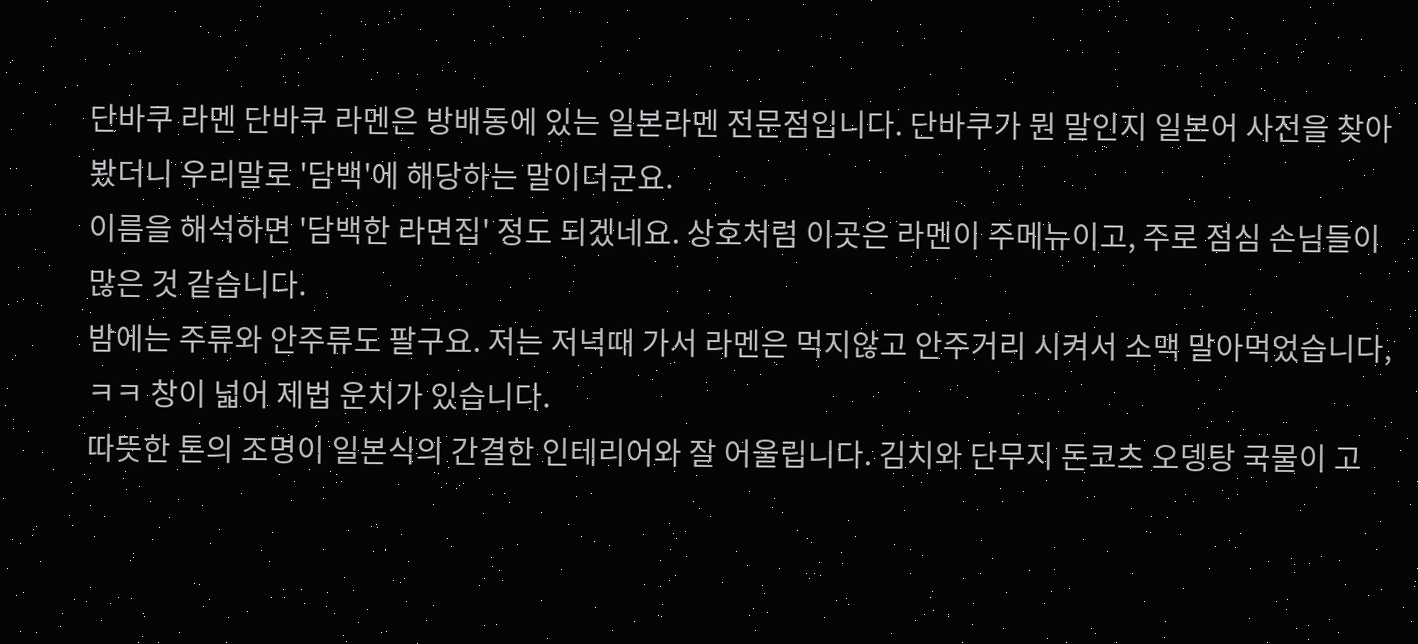단바쿠 라멘 단바쿠 라멘은 방배동에 있는 일본라멘 전문점입니다. 단바쿠가 뭔 말인지 일본어 사전을 찾아봤더니 우리말로 '담백'에 해당하는 말이더군요.
이름을 해석하면 '담백한 라면집' 정도 되겠네요. 상호처럼 이곳은 라멘이 주메뉴이고, 주로 점심 손님들이 많은 것 같습니다.
밤에는 주류와 안주류도 팔구요. 저는 저녁때 가서 라멘은 먹지않고 안주거리 시켜서 소맥 말아먹었습니다, ㅋㅋ 창이 넓어 제법 운치가 있습니다.
따뜻한 톤의 조명이 일본식의 간결한 인테리어와 잘 어울립니다. 김치와 단무지 돈코츠 오뎅탕 국물이 고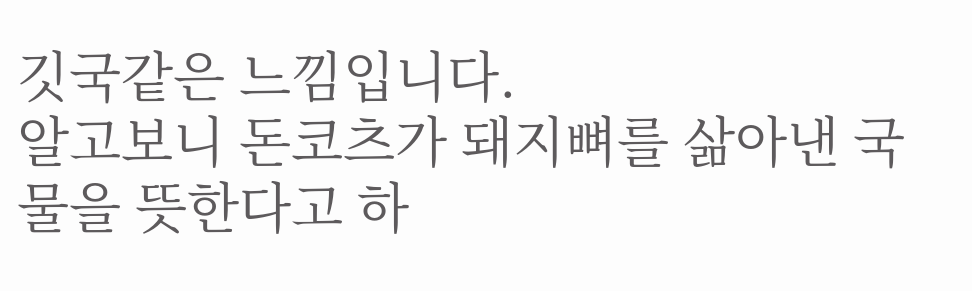깃국같은 느낌입니다.
알고보니 돈코츠가 돼지뼈를 삶아낸 국물을 뜻한다고 하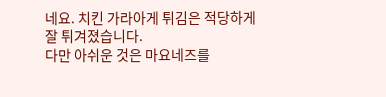네요. 치킨 가라아게 튀김은 적당하게 잘 튀겨졌습니다.
다만 아쉬운 것은 마요네즈를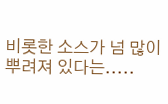비롯한 소스가 넘 많이 뿌려져 있다는.....